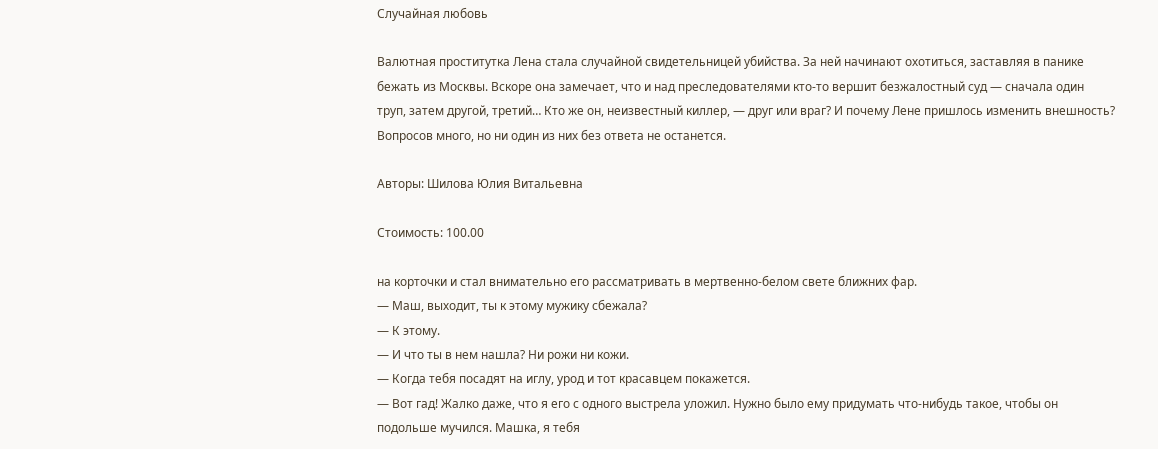Случайная любовь

Валютная проститутка Лена стала случайной свидетельницей убийства. За ней начинают охотиться, заставляя в панике бежать из Москвы. Вскоре она замечает, что и над преследователями кто-то вершит безжалостный суд — сначала один труп, затем другой, третий… Кто же он, неизвестный киллер, — друг или враг? И почему Лене пришлось изменить внешность? Вопросов много, но ни один из них без ответа не останется.

Авторы: Шилова Юлия Витальевна

Стоимость: 100.00

на корточки и стал внимательно его рассматривать в мертвенно-белом свете ближних фар.
— Маш, выходит, ты к этому мужику сбежала?
— К этому.
— И что ты в нем нашла? Ни рожи ни кожи.
— Когда тебя посадят на иглу, урод и тот красавцем покажется.
— Вот гад! Жалко даже, что я его с одного выстрела уложил. Нужно было ему придумать что-нибудь такое, чтобы он подольше мучился. Машка, я тебя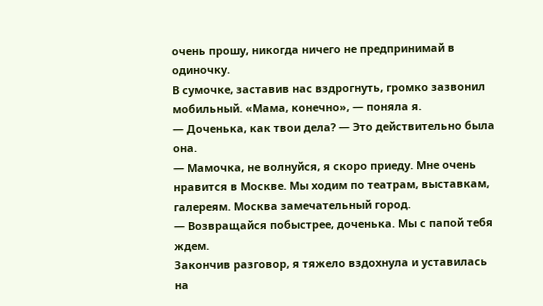очень прошу, никогда ничего не предпринимай в одиночку.
В сумочке, заставив нас вздрогнуть, громко зазвонил мобильный. «Мама, конечно», — поняла я.
— Доченька, как твои дела? — Это действительно была она.
— Мамочка, не волнуйся, я скоро приеду. Мне очень нравится в Москве. Мы ходим по театрам, выставкам, галереям. Москва замечательный город.
— Возвращайся побыстрее, доченька. Мы с папой тебя ждем.
Закончив разговор, я тяжело вздохнула и уставилась на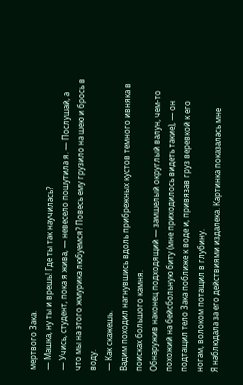мертвого Зака.
— Машка, ну ты и врешь! Где ты так научилась?
— Учись, студент, пока я жива, — невесело пошутила я. — Послушай, а что мы на этого жмурика любуемся? Повесь ему грузило на шею и брось в воду.
— Как скажешь.
Вадим походил нагнувшись вдоль прибрежных кустов темного ивняка в поисках большого камня.
Обнаружив наконец подходящий — замшелый округлый валун, чем-то похожий на бейсбольную биту (мне приходилось видеть такие), — он подтащил тело Зака поближе к воде и, привязав груз веревкой к его ногам, волоком потащил в глубину.
Я наблюдала за его действиями издалека. Картинка показалась мне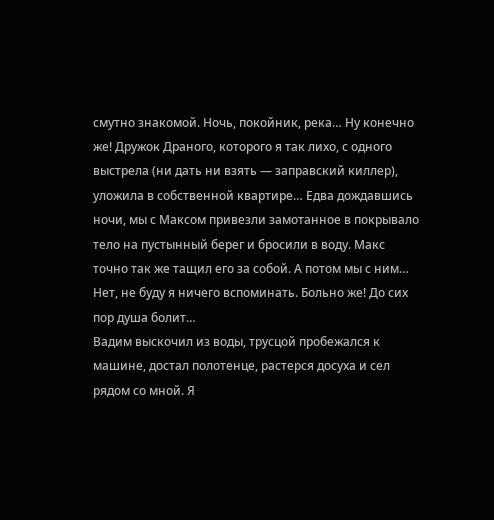смутно знакомой. Ночь, покойник, река… Ну конечно же! Дружок Драного, которого я так лихо, с одного выстрела (ни дать ни взять — заправский киллер), уложила в собственной квартире… Едва дождавшись ночи, мы с Максом привезли замотанное в покрывало тело на пустынный берег и бросили в воду. Макс точно так же тащил его за собой. А потом мы с ним… Нет, не буду я ничего вспоминать. Больно же! До сих пор душа болит…
Вадим выскочил из воды, трусцой пробежался к машине, достал полотенце, растерся досуха и сел рядом со мной. Я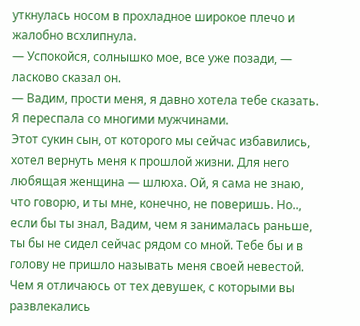уткнулась носом в прохладное широкое плечо и жалобно всхлипнула.
— Успокойся, солнышко мое, все уже позади, — ласково сказал он.
— Вадим, прости меня, я давно хотела тебе сказать. Я переспала со многими мужчинами.
Этот сукин сын, от которого мы сейчас избавились, хотел вернуть меня к прошлой жизни. Для него любящая женщина — шлюха. Ой, я сама не знаю, что говорю, и ты мне, конечно, не поверишь. Но.., если бы ты знал, Вадим, чем я занималась раньше, ты бы не сидел сейчас рядом со мной. Тебе бы и в голову не пришло называть меня своей невестой. Чем я отличаюсь от тех девушек, с которыми вы развлекались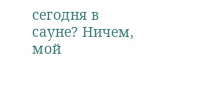сегодня в сауне? Ничем, мой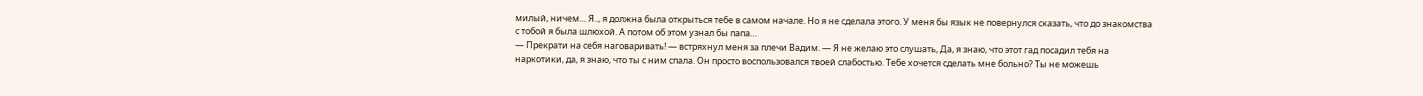милый, ничем… Я.., я должна была открыться тебе в самом начале. Но я не сделала этого. У меня бы язык не повернулся сказать, что до знакомства с тобой я была шлюхой. А потом об этом узнал бы папа…
— Прекрати на себя наговаривать! — встряхнул меня за плечи Вадим. — Я не желаю это слушать, Да, я знаю, что этот гад посадил тебя на наркотики, да, я знаю, что ты с ним спала. Он просто воспользовался твоей слабостью. Тебе хочется сделать мне больно? Ты не можешь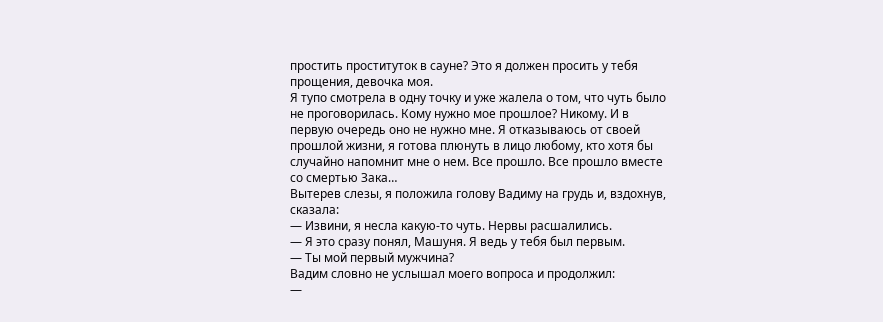простить проституток в сауне? Это я должен просить у тебя прощения, девочка моя.
Я тупо смотрела в одну точку и уже жалела о том, что чуть было не проговорилась. Кому нужно мое прошлое? Никому. И в первую очередь оно не нужно мне. Я отказываюсь от своей прошлой жизни, я готова плюнуть в лицо любому, кто хотя бы случайно напомнит мне о нем. Все прошло. Все прошло вместе со смертью Зака…
Вытерев слезы, я положила голову Вадиму на грудь и, вздохнув, сказала:
— Извини, я несла какую-то чуть. Нервы расшалились.
— Я это сразу понял, Машуня. Я ведь у тебя был первым.
— Ты мой первый мужчина?
Вадим словно не услышал моего вопроса и продолжил:
—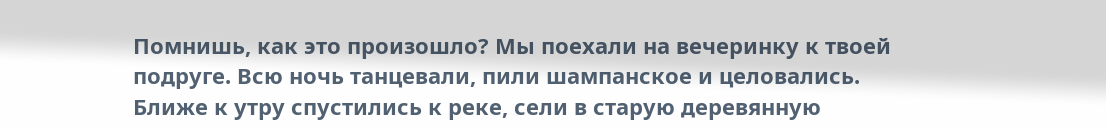Помнишь, как это произошло? Мы поехали на вечеринку к твоей подруге. Всю ночь танцевали, пили шампанское и целовались. Ближе к утру спустились к реке, сели в старую деревянную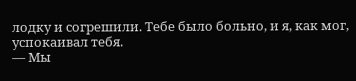лодку и согрешили. Тебе было больно, и я, как мог, успокаивал тебя.
— Мы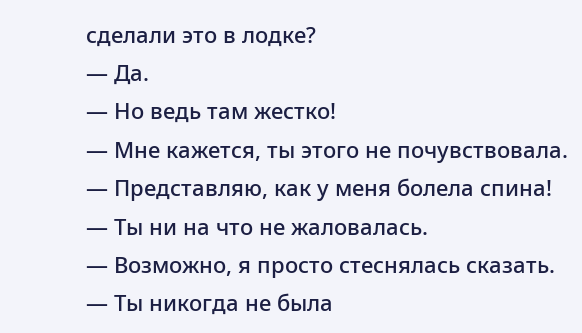сделали это в лодке?
— Да.
— Но ведь там жестко!
— Мне кажется, ты этого не почувствовала.
— Представляю, как у меня болела спина!
— Ты ни на что не жаловалась.
— Возможно, я просто стеснялась сказать.
— Ты никогда не была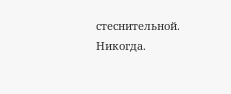стеснительной. Никогда.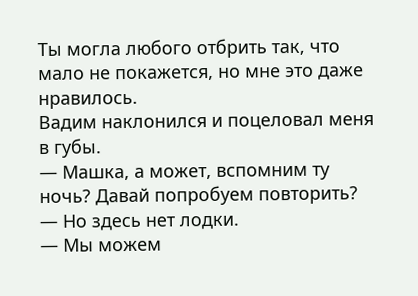Ты могла любого отбрить так, что мало не покажется, но мне это даже нравилось.
Вадим наклонился и поцеловал меня в губы.
— Машка, а может, вспомним ту ночь? Давай попробуем повторить?
— Но здесь нет лодки.
— Мы можем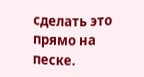сделать это прямо на песке.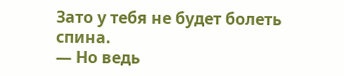Зато у тебя не будет болеть спина.
— Но ведь